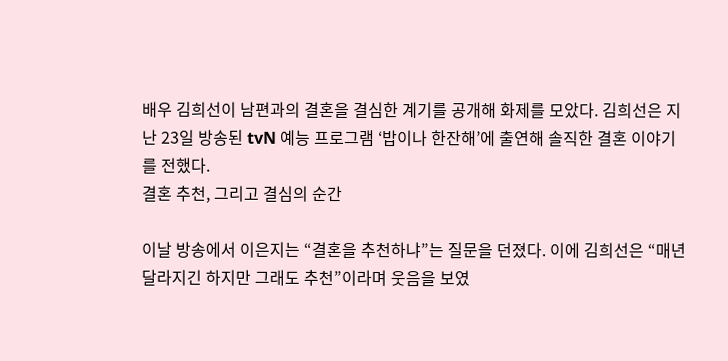배우 김희선이 남편과의 결혼을 결심한 계기를 공개해 화제를 모았다. 김희선은 지난 23일 방송된 tvN 예능 프로그램 ‘밥이나 한잔해’에 출연해 솔직한 결혼 이야기를 전했다.
결혼 추천, 그리고 결심의 순간

이날 방송에서 이은지는 “결혼을 추천하냐”는 질문을 던졌다. 이에 김희선은 “매년 달라지긴 하지만 그래도 추천”이라며 웃음을 보였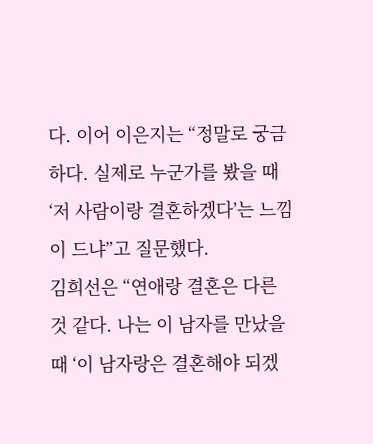다. 이어 이은지는 “정말로 궁금하다. 실제로 누군가를 봤을 때 ‘저 사람이랑 결혼하겠다’는 느낌이 드냐”고 질문했다.
김희선은 “연애랑 결혼은 다른 것 같다. 나는 이 남자를 만났을 때 ‘이 남자랑은 결혼해야 되겠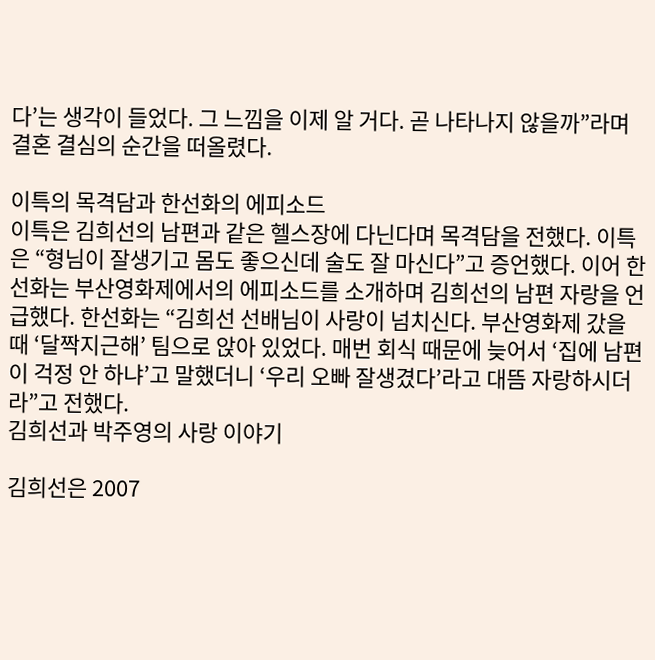다’는 생각이 들었다. 그 느낌을 이제 알 거다. 곧 나타나지 않을까”라며 결혼 결심의 순간을 떠올렸다.

이특의 목격담과 한선화의 에피소드
이특은 김희선의 남편과 같은 헬스장에 다닌다며 목격담을 전했다. 이특은 “형님이 잘생기고 몸도 좋으신데 술도 잘 마신다”고 증언했다. 이어 한선화는 부산영화제에서의 에피소드를 소개하며 김희선의 남편 자랑을 언급했다. 한선화는 “김희선 선배님이 사랑이 넘치신다. 부산영화제 갔을 때 ‘달짝지근해’ 팀으로 앉아 있었다. 매번 회식 때문에 늦어서 ‘집에 남편이 걱정 안 하냐’고 말했더니 ‘우리 오빠 잘생겼다’라고 대뜸 자랑하시더라”고 전했다.
김희선과 박주영의 사랑 이야기

김희선은 2007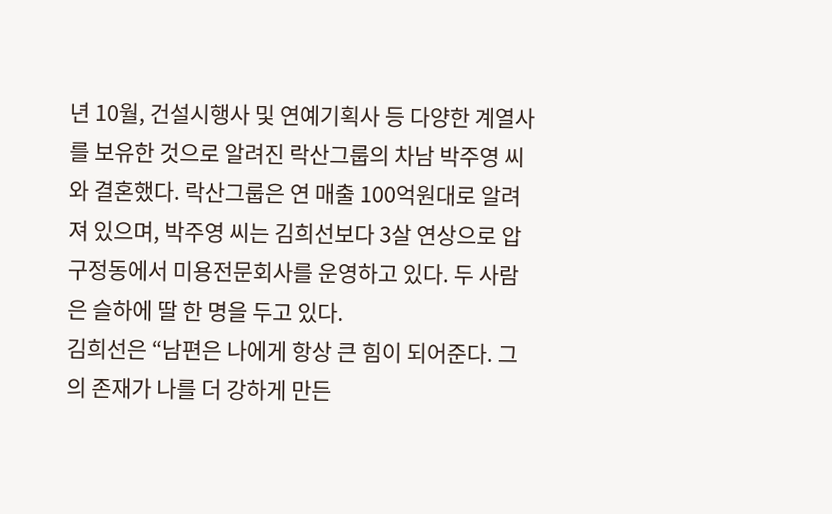년 10월, 건설시행사 및 연예기획사 등 다양한 계열사를 보유한 것으로 알려진 락산그룹의 차남 박주영 씨와 결혼했다. 락산그룹은 연 매출 100억원대로 알려져 있으며, 박주영 씨는 김희선보다 3살 연상으로 압구정동에서 미용전문회사를 운영하고 있다. 두 사람은 슬하에 딸 한 명을 두고 있다.
김희선은 “남편은 나에게 항상 큰 힘이 되어준다. 그의 존재가 나를 더 강하게 만든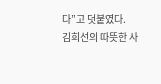다”고 덧붙였다.
김희선의 따뜻한 사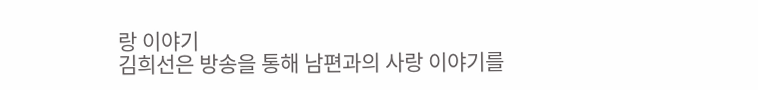랑 이야기
김희선은 방송을 통해 남편과의 사랑 이야기를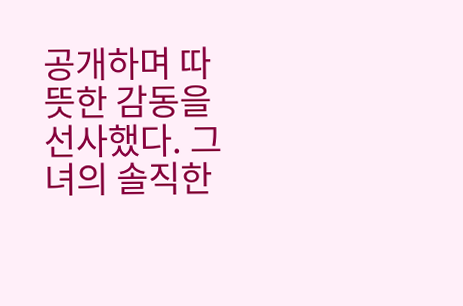공개하며 따뜻한 감동을 선사했다. 그녀의 솔직한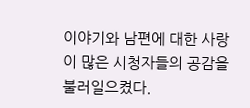이야기와 남편에 대한 사랑이 많은 시청자들의 공감을 불러일으켰다.